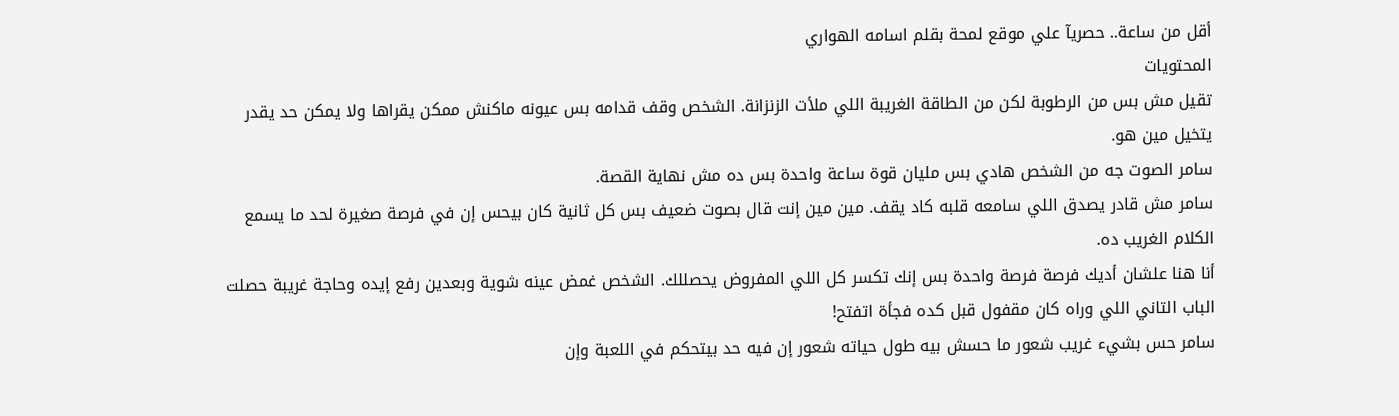أقل من ساعة.. حصريآ علي موقع لمحة بقلم اسامه الهواري
المحتويات
تقيل مش بس من الرطوبة لكن من الطاقة الغريبة اللي ملأت الزنزانة. الشخص وقف قدامه بس عيونه ماكنش ممكن يقراها ولا يمكن حد يقدر يتخيل مين هو.
سامر الصوت جه من الشخص هادي بس مليان قوة ساعة واحدة بس ده مش نهاية القصة.
سامر مش قادر يصدق اللي سامعه قلبه كاد يقف. مين مين إنت قال بصوت ضعيف بس كل ثانية كان بيحس إن في فرصة صغيرة لحد ما يسمع الكلام الغريب ده.
أنا هنا علشان أديك فرصة فرصة واحدة بس إنك تكسر كل اللي المفروض يحصللك. الشخص غمض عينه شوية وبعدين رفع إيده وحاجة غريبة حصلت الباب التاني اللي وراه كان مقفول قبل كده فجأة اتفتح!
سامر حس بشيء غريب شعور ما حسش بيه طول حياته شعور إن فيه حد بيتحكم في اللعبة وإن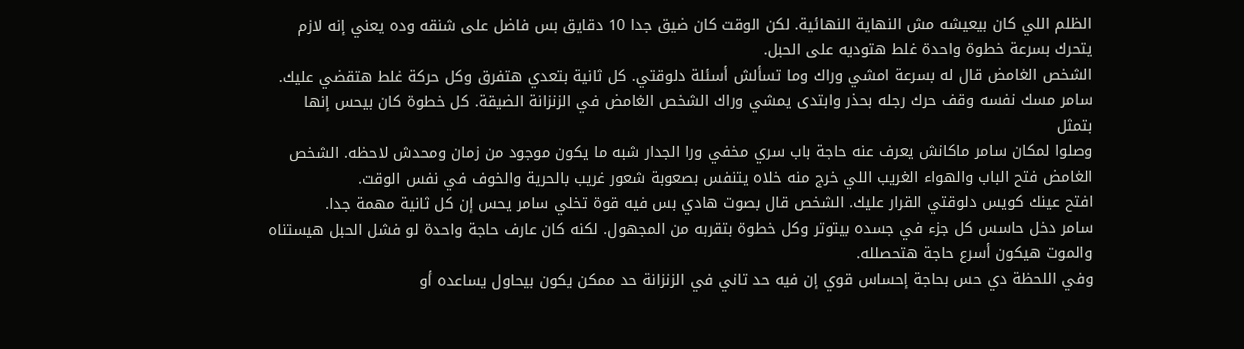الظلم اللي كان بيعيشه مش النهاية النهائية. لكن الوقت كان ضيق جدا 10 دقايق بس فاضل على شنقه وده يعني إنه لازم يتحرك بسرعة خطوة واحدة غلط هتوديه على الحبل.
الشخص الغامض قال له بسرعة امشي وراك وما تسألش أسئلة دلوقتي. كل ثانية بتعدي هتفرق وكل حركة غلط هتقضي عليك.
سامر مسك نفسه وقف حرك رجله بحذر وابتدى يمشي وراك الشخص الغامض في الزنزانة الضيقة. كل خطوة كان بيحس إنها بتمثل
وصلوا لمكان سامر ماكانش يعرف عنه حاجة باب سري مخفي ورا الجدار شبه ما يكون موجود من زمان ومحدش لاحظه. الشخص الغامض فتح الباب والهواء الغريب اللي خرج منه خلاه يتنفس بصعوبة شعور غريب بالحرية والخوف في نفس الوقت.
افتح عينك كويس دلوقتي القرار عليك. الشخص قال بصوت هادي بس فيه قوة تخلي سامر يحس إن كل ثانية مهمة جدا.
سامر دخل حاسس كل جزء في جسده بيتوتر وكل خطوة بتقربه من المجهول. لكنه كان عارف حاجة واحدة لو فشل الحبل هيستناه والموت هيكون أسرع حاجة هتحصلله.
وفي اللحظة دي حس بحاجة إحساس قوي إن فيه حد تاني في الزنزانة حد ممكن يكون بيحاول يساعده أو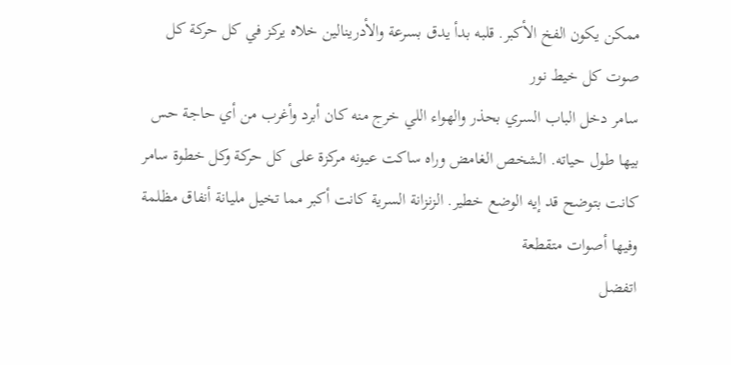ممكن يكون الفخ الأكبر. قلبه بدأ يدق بسرعة والأدرينالين خلاه يركز في كل حركة كل صوت كل خيط نور
سامر دخل الباب السري بحذر والهواء اللي خرج منه كان أبرد وأغرب من أي حاجة حس بيها طول حياته. الشخص الغامض وراه ساكت عيونه مركزة على كل حركة وكل خطوة سامر كانت بتوضح قد إيه الوضع خطير. الزنزانة السرية كانت أكبر مما تخيل مليانة أنفاق مظلمة وفيها أصوات متقطعة
اتفضل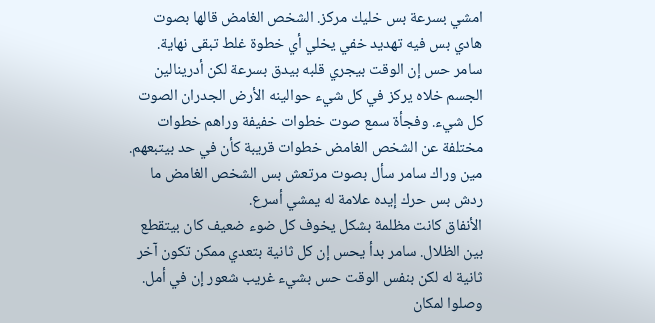امشي بسرعة بس خليك مركز. الشخص الغامض قالها بصوت هادي بس فيه تهديد خفي يخلي أي خطوة غلط تبقى نهاية.
سامر حس إن الوقت بيجري قلبه بيدق بسرعة لكن أدرينالين الجسم خلاه يركز في كل شيء حوالينه الأرض الجدران الصوت كل شيء. وفجأة سمع صوت خطوات خفيفة وراهم خطوات مختلفة عن الشخص الغامض خطوات قريبة كأن في حد بيتبعهم.
مين وراك سامر سأل بصوت مرتعش بس الشخص الغامض ما ردش بس حرك إيده علامة له يمشي أسرع.
الأنفاق كانت مظلمة بشكل يخوف كل ضوء ضعيف كان بيتقطع بين الظلال. سامر بدأ يحس إن كل ثانية بتعدي ممكن تكون آخر ثانية له لكن بنفس الوقت حس بشيء غريب شعور إن في أمل.
وصلوا لمكان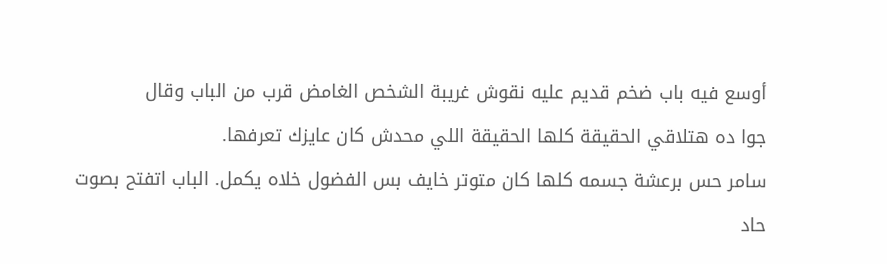أوسع فيه باب ضخم قديم عليه نقوش غريبة الشخص الغامض قرب من الباب وقال
جوا ده هتلاقي الحقيقة كلها الحقيقة اللي محدش كان عايزك تعرفها.
سامر حس برعشة جسمه كلها كان متوتر خايف بس الفضول خلاه يكمل. الباب اتفتح بصوت حاد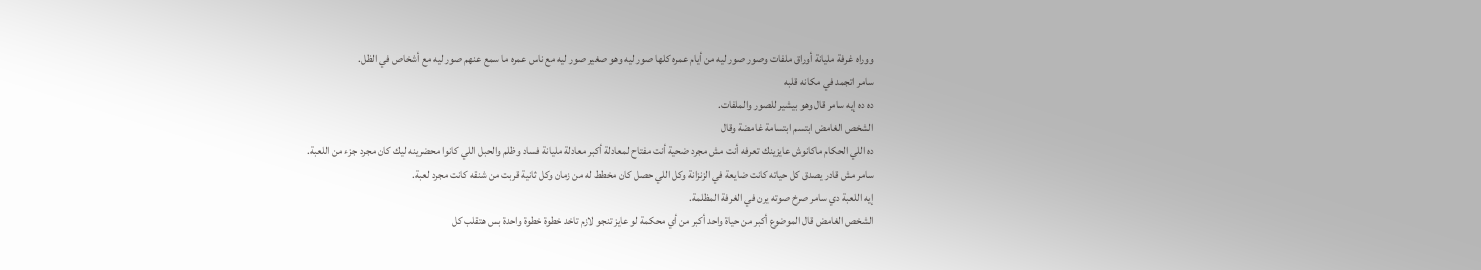ووراه غرفة مليانة أوراق ملفات وصور صور ليه من أيام عمره كلها صور ليه وهو صغير صور ليه مع ناس عمره ما سمع عنهم صور ليه مع أشخاص في الظل.
سامر اتجمد في مكانه قلبه
ده ده إيه سامر قال وهو بيشير للصور والملفات.
الشخص الغامض ابتسم ابتسامة غامضة وقال
ده اللي الحكام ماكانوش عايزينك تعرفه أنت مش مجرد ضحية أنت مفتاح لمعادلة أكبر معادلة مليانة فساد وظلم والحبل اللي كانوا محضرينه ليك كان مجرد جزء من اللعبة.
سامر مش قادر يصدق كل حياته كانت ضايعة في الزنزانة وكل اللي حصل كان مخطط له من زمان وكل ثانية قربت من شنقه كانت مجرد لعبة.
إيه اللعبة دي سامر صرخ صوته يرن في الغرفة المظلمة.
الشخص الغامض قال الموضوع أكبر من حياة واحد أكبر من أي محكمة لو عايز تنجو لازم تاخد خطوة خطوة واحدة بس هتقلب كل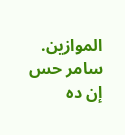الموازين.
سامر حس إن ده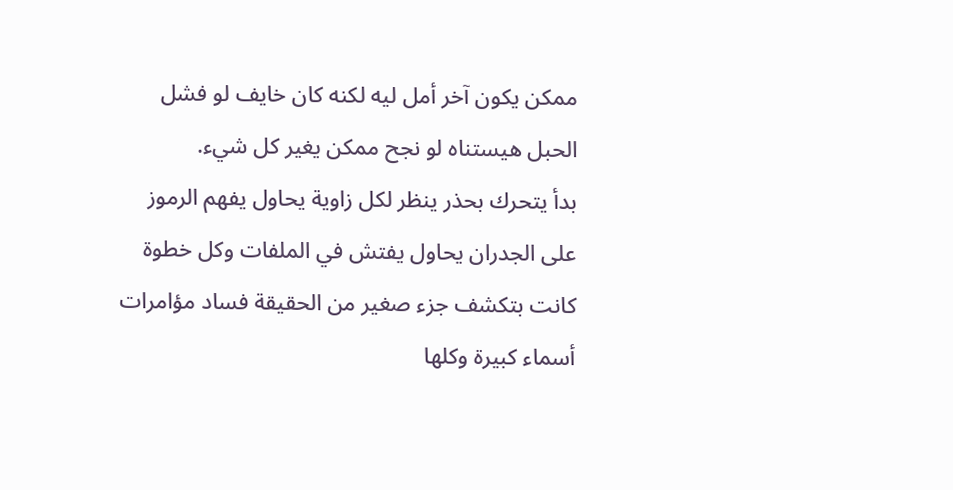ممكن يكون آخر أمل ليه لكنه كان خايف لو فشل الحبل هيستناه لو نجح ممكن يغير كل شيء.
بدأ يتحرك بحذر ينظر لكل زاوية يحاول يفهم الرموز على الجدران يحاول يفتش في الملفات وكل خطوة كانت بتكشف جزء صغير من الحقيقة فساد مؤامرات أسماء كبيرة وكلها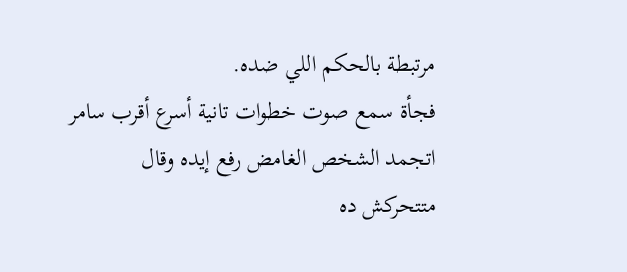مرتبطة بالحكم اللي ضده.
فجأة سمع صوت خطوات تانية أسرع أقرب سامر اتجمد الشخص الغامض رفع إيده وقال
متتحركش ده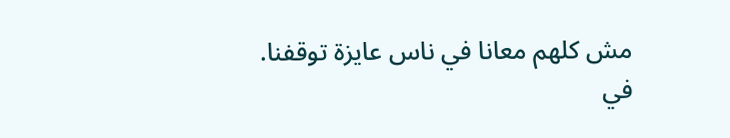مش كلهم معانا في ناس عايزة توقفنا.
في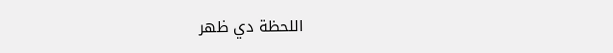اللحظة دي ظهر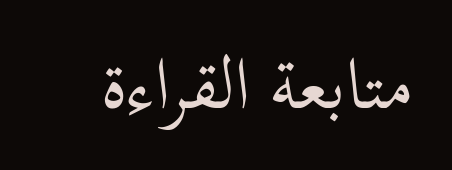متابعة القراءة